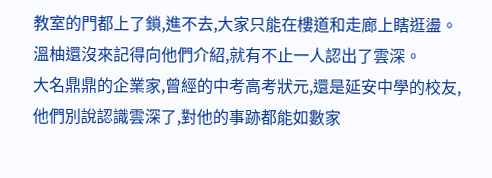教室的門都上了鎖,進不去,大家只能在樓道和走廊上瞎逛盪。
溫柚還沒來記得向他們介紹,就有不止一人認出了雲深。
大名鼎鼎的企業家,曾經的中考高考狀元,還是延安中學的校友,他們別說認識雲深了,對他的事跡都能如數家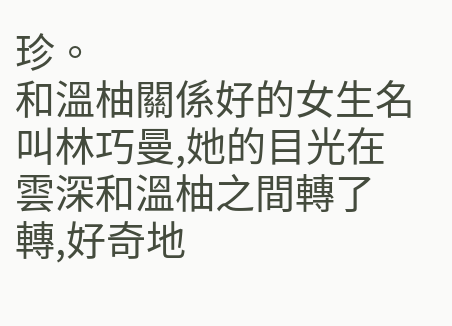珍。
和溫柚關係好的女生名叫林巧曼,她的目光在雲深和溫柚之間轉了轉,好奇地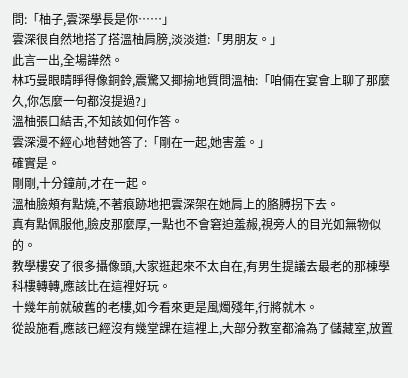問:「柚子,雲深學長是你……」
雲深很自然地搭了搭溫柚肩膀,淡淡道:「男朋友。」
此言一出,全場譁然。
林巧曼眼睛睜得像銅鈴,震驚又揶揄地質問溫柚:「咱倆在宴會上聊了那麼久,你怎麼一句都沒提過?」
溫柚張口結舌,不知該如何作答。
雲深漫不經心地替她答了:「剛在一起,她害羞。」
確實是。
剛剛,十分鐘前,才在一起。
溫柚臉頰有點燒,不著痕跡地把雲深架在她肩上的胳膊拐下去。
真有點佩服他,臉皮那麼厚,一點也不會窘迫羞赧,視旁人的目光如無物似的。
教學樓安了很多攝像頭,大家逛起來不太自在,有男生提議去最老的那棟學科樓轉轉,應該比在這裡好玩。
十幾年前就破舊的老樓,如今看來更是風燭殘年,行將就木。
從設施看,應該已經沒有幾堂課在這裡上,大部分教室都淪為了儲藏室,放置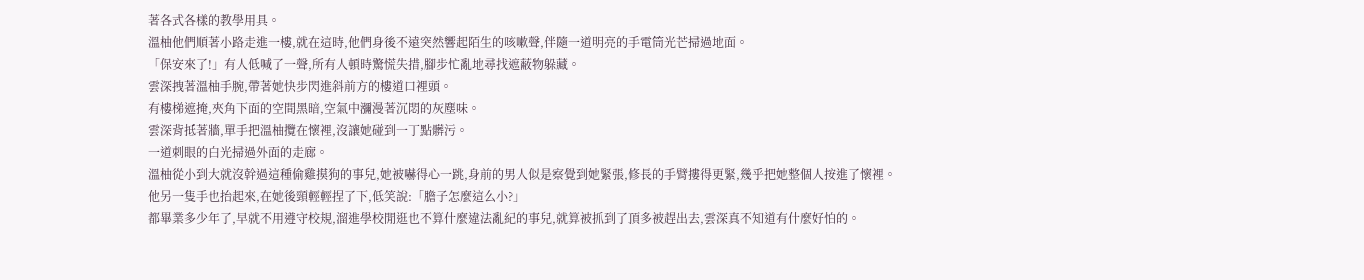著各式各樣的教學用具。
溫柚他們順著小路走進一樓,就在這時,他們身後不遠突然響起陌生的咳嗽聲,伴隨一道明亮的手電筒光芒掃過地面。
「保安來了!」有人低喊了一聲,所有人頓時驚慌失措,腳步忙亂地尋找遮蔽物躲藏。
雲深拽著溫柚手腕,帶著她快步閃進斜前方的樓道口裡頭。
有樓梯遮掩,夾角下面的空間黑暗,空氣中瀰漫著沉悶的灰塵味。
雲深背抵著牆,單手把溫柚攬在懷裡,沒讓她碰到一丁點髒污。
一道刺眼的白光掃過外面的走廊。
溫柚從小到大就沒幹過這種偷雞摸狗的事兒,她被嚇得心一跳,身前的男人似是察覺到她緊張,修長的手臂摟得更緊,幾乎把她整個人按進了懷裡。
他另一隻手也抬起來,在她後頸輕輕捏了下,低笑說:「膽子怎麼這么小?」
都畢業多少年了,早就不用遵守校規,溜進學校閒逛也不算什麼違法亂紀的事兒,就算被抓到了頂多被趕出去,雲深真不知道有什麼好怕的。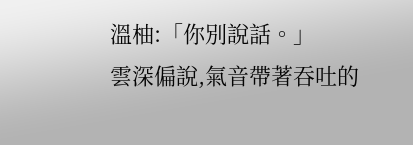溫柚:「你別說話。」
雲深偏說,氣音帶著吞吐的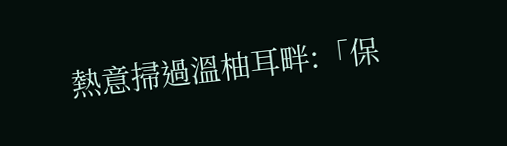熱意掃過溫柚耳畔:「保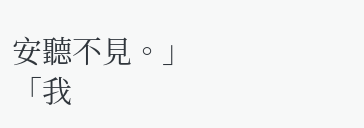安聽不見。」
「我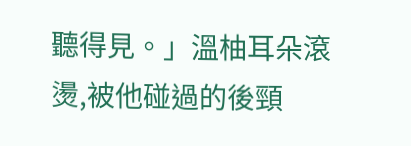聽得見。」溫柚耳朵滾燙,被他碰過的後頸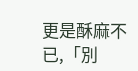更是酥麻不已,「別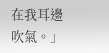在我耳邊吹氣。」